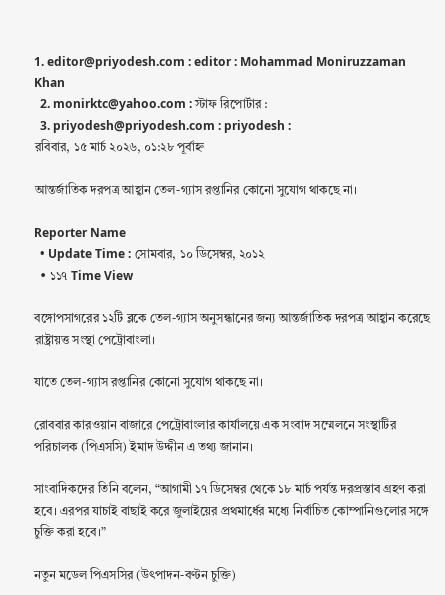1. editor@priyodesh.com : editor : Mohammad Moniruzzaman Khan
  2. monirktc@yahoo.com : স্টাফ রিপোর্টার :
  3. priyodesh@priyodesh.com : priyodesh :
রবিবার, ১৫ মার্চ ২০২৬, ০১:২৮ পূর্বাহ্ন

আন্তর্জাতিক দরপত্র আহ্বান তেল-গ্যাস রপ্তানির কোনো সুযোগ থাকছে না।

Reporter Name
  • Update Time : সোমবার, ১০ ডিসেম্বর, ২০১২
  • ১১৭ Time View

বঙ্গোপসাগরের ১২টি ব্লকে তেল-গ্যাস অনুসন্ধানের জন্য আন্তর্জাতিক দরপত্র আহ্বান করেছে রাষ্ট্রায়ত্ত সংস্থা পেট্রোবাংলা।

যাতে তেল-গ্যাস রপ্তানির কোনো সুযোগ থাকছে না।

রোববার কারওয়ান বাজারে পেট্রোবাংলার কার্যালয়ে এক সংবাদ সম্মেলনে সংস্থাটির পরিচালক (পিএসসি) ইমাদ উদ্দীন এ তথ্য জানান।

সাংবাদিকদের তিনি বলেন, “আগামী ১৭ ডিসেম্বর থেকে ১৮ মার্চ পর্যন্ত দরপ্রস্তাব গ্রহণ করা হবে। এরপর যাচাই বাছাই করে জুলাইয়ের প্রথমার্ধের মধ্যে নির্বাচিত কোম্পানিগুলোর সঙ্গে চুক্তি করা হবে।”

নতুন মডেল পিএসসির (উৎপাদন-বণ্টন চুক্তি)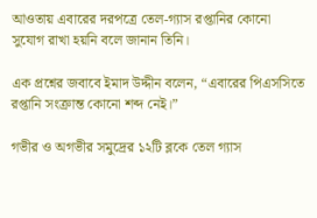আওতায় এবারের দরপত্রে তেল-গ্যাস রপ্তানির কোনো সুযোগ রাখা হয়নি বলে জানান তিনি।

এক প্রশ্নের জবাবে ইমাদ উদ্দীন বলেন, “এবারের পিএসসিতে রপ্তানি সংক্রান্ত কোনো শব্দ নেই।”

গভীর ও অগভীর সমুদ্রের ১২টি ব্লকে তেল গ্যাস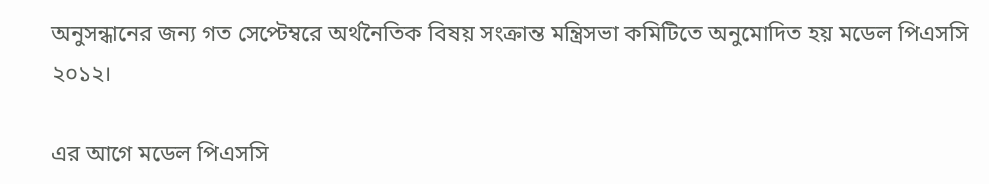অনুসন্ধানের জন্য গত সেপ্টেম্বরে অর্থনৈতিক বিষয় সংক্রান্ত মন্ত্রিসভা কমিটিতে অনুমোদিত হয় মডেল পিএসসি ২০১২।

এর আগে মডেল পিএসসি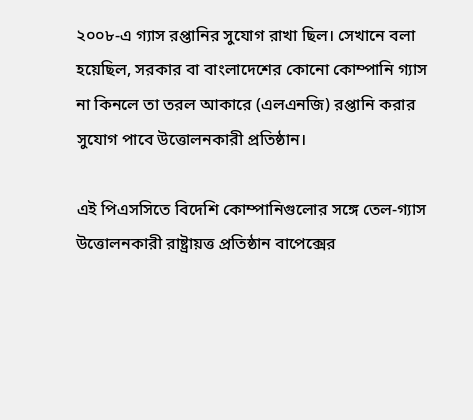২০০৮-এ গ্যাস রপ্তানির সুযোগ রাখা ছিল। সেখানে বলা হয়েছিল, সরকার বা বাংলাদেশের কোনো কোম্পানি গ্যাস না কিনলে তা তরল আকারে (এলএনজি) রপ্তানি করার সুযোগ পাবে উত্তোলনকারী প্রতিষ্ঠান।

এই পিএসসিতে বিদেশি কোম্পানিগুলোর সঙ্গে তেল-গ্যাস উত্তোলনকারী রাষ্ট্রায়ত্ত প্রতিষ্ঠান বাপেক্সের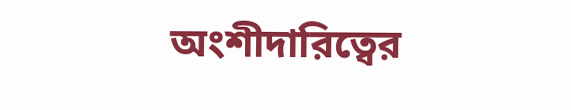অংশীদারিত্বের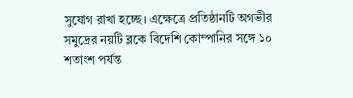সুযোগ রাখা হচ্ছে। এক্ষেত্রে প্রতিষ্ঠানটি অগভীর সমুদ্রের নয়টি ব্লকে বিদেশি কোম্পানির সঙ্গে ১০ শতাংশ পর্যন্ত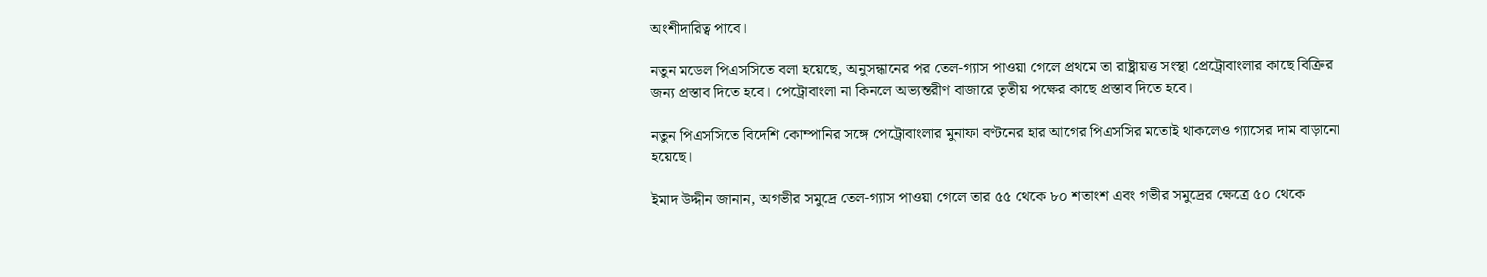অংশীদারিত্ব পাবে।

নতুন মডেল পিএসসিতে বলা হয়েছে, অনুসন্ধানের পর তেল-গ্যাস পাওয়া গেলে প্রথমে তা রাষ্ট্রায়ত্ত সংস্থা প্রেট্রোবাংলার কাছে বিক্রির জন্য প্রস্তাব দিতে হবে। পেট্রোবাংলা না কিনলে অভ্যন্তরীণ বাজারে তৃতীয় পক্ষের কাছে প্রস্তাব দিতে হবে।

নতুন পিএসসিতে বিদেশি কোম্পানির সঙ্গে পেট্রোবাংলার মুনাফা বণ্টনের হার আগের পিএসসির মতোই থাকলেও গ্যাসের দাম বাড়ানো হয়েছে।

ইমাদ উদ্দীন জানান, অগভীর সমুদ্রে তেল-গ্যাস পাওয়া গেলে তার ৫৫ থেকে ৮০ শতাংশ এবং গভীর সমুদ্রের ক্ষেত্রে ৫০ থেকে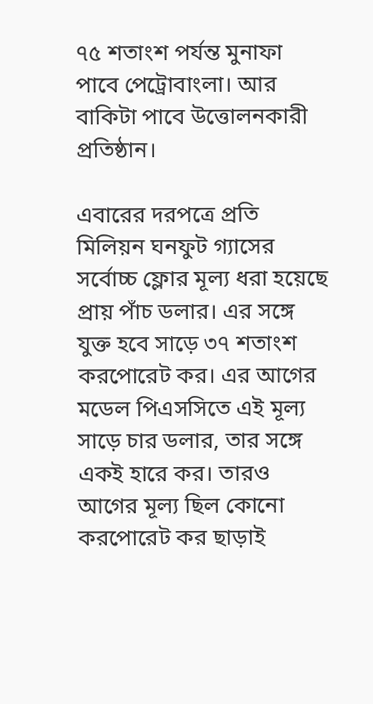৭৫ শতাংশ পর্যন্ত মুনাফা পাবে পেট্রোবাংলা। আর বাকিটা পাবে উত্তোলনকারী প্রতিষ্ঠান।

এবারের দরপত্রে প্রতি মিলিয়ন ঘনফুট গ্যাসের সর্বোচ্চ ফ্লোর মূল্য ধরা হয়েছে প্রায় পাঁচ ডলার। এর সঙ্গে যুক্ত হবে সাড়ে ৩৭ শতাংশ করপোরেট কর। এর আগের মডেল পিএসসিতে এই মূল্য সাড়ে চার ডলার, তার সঙ্গে একই হারে কর। তারও আগের মূল্য ছিল কোনো করপোরেট কর ছাড়াই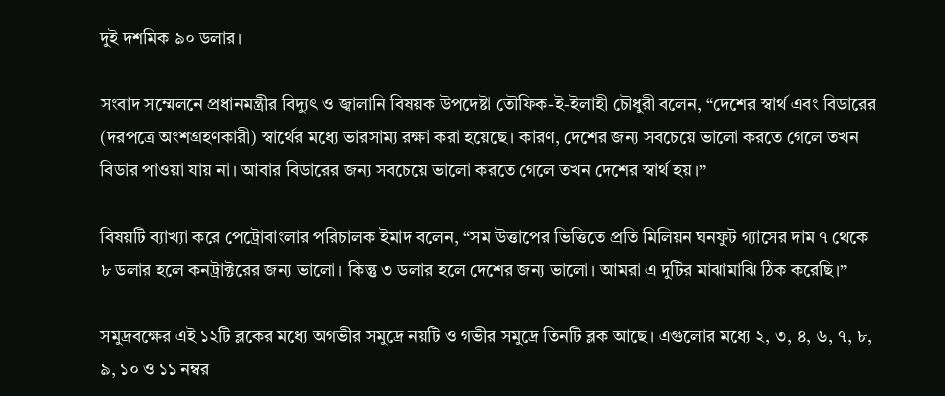দুই দশমিক ৯০ ডলার।

সংবাদ সম্মেলনে প্রধানমন্ত্রীর বিদ্যুৎ ও জ্বালানি বিষয়ক উপদেষ্টা তৌফিক-ই-ইলাহী চৌধুরী বলেন, “দেশের স্বার্থ এবং বিডারের (দরপত্রে অংশগ্রহণকারী) স্বার্থের মধ্যে ভারসাম্য রক্ষা করা হয়েছে। কারণ, দেশের জন্য সবচেয়ে ভালো করতে গেলে তখন বিডার পাওয়া যায় না। আবার বিডারের জন্য সবচেয়ে ভালো করতে গেলে তখন দেশের স্বার্থ হয়।”

বিষয়টি ব্যাখ্যা করে পেট্রোবাংলার পরিচালক ইমাদ বলেন, “সম উত্তাপের ভিত্তিতে প্রতি মিলিয়ন ঘনফুট গ্যাসের দাম ৭ থেকে ৮ ডলার হলে কনট্রাক্টরের জন্য ভালো। কিন্তু ৩ ডলার হলে দেশের জন্য ভালো। আমরা এ দুটির মাঝামাঝি ঠিক করেছি।”

সমুদ্রবক্ষের এই ১২টি ব্লকের মধ্যে অগভীর সমুদ্রে নয়টি ও গভীর সমুদ্রে তিনটি ব্লক আছে। এগুলোর মধ্যে ২, ৩, ৪, ৬, ৭, ৮, ৯, ১০ ও ১১ নম্বর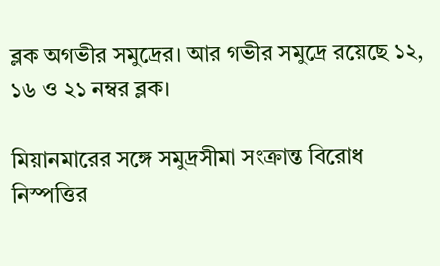ব্লক অগভীর সমুদ্রের। আর গভীর সমুদ্রে রয়েছে ১২, ১৬ ও ২১ নম্বর ব্লক।

মিয়ানমারের সঙ্গে সমুদ্রসীমা সংক্রান্ত বিরোধ নিস্পত্তির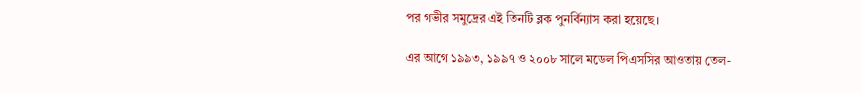পর গভীর সমুদ্রের এই তিনটি ব্লক পুনর্বিন্যাস করা হয়েছে।

এর আগে ১৯৯৩, ১৯৯৭ ও ২০০৮ সালে মডেল পিএসসির আওতায় তেল-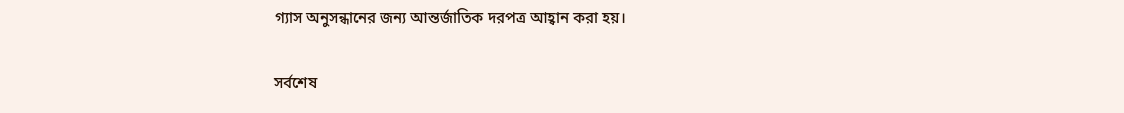গ্যাস অনুসন্ধানের জন্য আন্তর্জাতিক দরপত্র আহ্বান করা হয়।

সর্বশেষ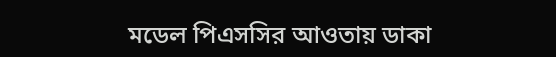মডেল পিএসসির আওতায় ডাকা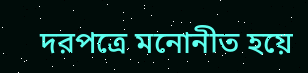দরপত্রে মনোনীত হয়ে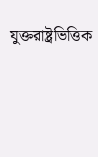যুক্তরাষ্ট্রভিত্তিক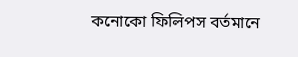কনোকো ফিলিপস বর্তমানে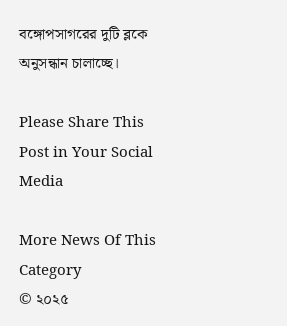বঙ্গোপসাগরের দুটি ব্লকে অনুসন্ধান চালাচ্ছে।

Please Share This Post in Your Social Media

More News Of This Category
© ২০২৫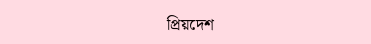প্রিয়দেশ